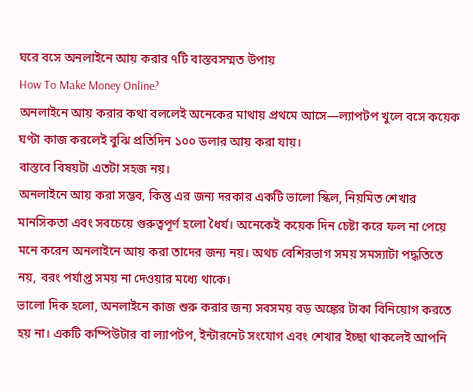ঘরে বসে অনলাইনে আয় করার ৭টি বাস্তবসম্মত উপায়
How To Make Money Online?
অনলাইনে আয় করার কথা বললেই অনেকের মাথায় প্রথমে আসে—ল্যাপটপ খুলে বসে কয়েক ঘণ্টা কাজ করলেই বুঝি প্রতিদিন ১০০ ডলার আয় করা যায়।
বাস্তবে বিষয়টা এতটা সহজ নয়।
অনলাইনে আয় করা সম্ভব, কিন্তু এর জন্য দরকার একটি ভালো স্কিল, নিয়মিত শেখার মানসিকতা এবং সবচেয়ে গুরুত্বপূর্ণ হলো ধৈর্য। অনেকেই কয়েক দিন চেষ্টা করে ফল না পেয়ে মনে করেন অনলাইনে আয় করা তাদের জন্য নয়। অথচ বেশিরভাগ সময় সমস্যাটা পদ্ধতিতে নয়, বরং পর্যাপ্ত সময় না দেওয়ার মধ্যে থাকে।
ভালো দিক হলো, অনলাইনে কাজ শুরু করার জন্য সবসময় বড় অঙ্কের টাকা বিনিয়োগ করতে হয় না। একটি কম্পিউটার বা ল্যাপটপ, ইন্টারনেট সংযোগ এবং শেখার ইচ্ছা থাকলেই আপনি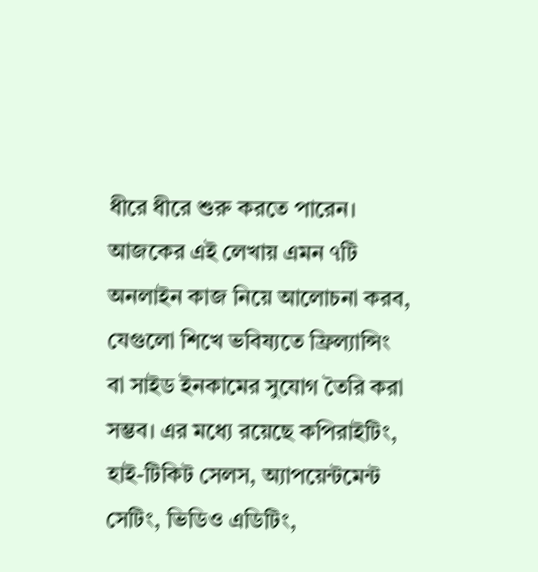ধীরে ধীরে শুরু করতে পারেন।
আজকের এই লেখায় এমন ৭টি অনলাইন কাজ নিয়ে আলোচনা করব, যেগুলো শিখে ভবিষ্যতে ফ্রিল্যান্সিং বা সাইড ইনকামের সুযোগ তৈরি করা সম্ভব। এর মধ্যে রয়েছে কপিরাইটিং, হাই-টিকিট সেলস, অ্যাপয়েন্টমেন্ট সেটিং, ভিডিও এডিটিং,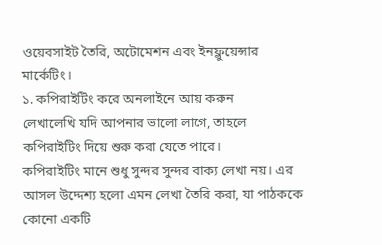ওয়েবসাইট তৈরি, অটোমেশন এবং ইনফ্লুয়েন্সার মার্কেটিং।
১. কপিরাইটিং করে অনলাইনে আয় করুন
লেখালেখি যদি আপনার ভালো লাগে, তাহলে কপিরাইটিং দিয়ে শুরু করা যেতে পারে।
কপিরাইটিং মানে শুধু সুন্দর সুন্দর বাক্য লেখা নয়। এর আসল উদ্দেশ্য হলো এমন লেখা তৈরি করা, যা পাঠককে কোনো একটি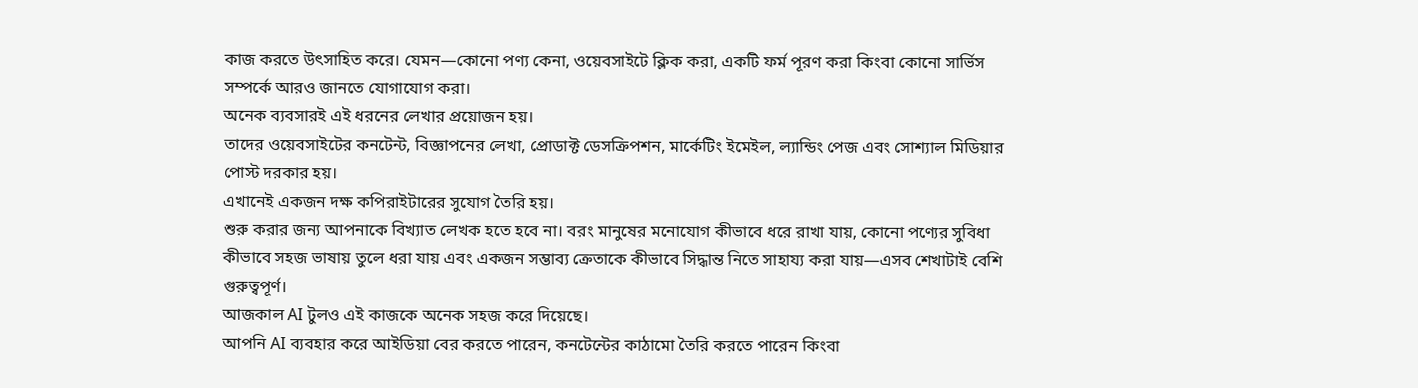কাজ করতে উৎসাহিত করে। যেমন—কোনো পণ্য কেনা, ওয়েবসাইটে ক্লিক করা, একটি ফর্ম পূরণ করা কিংবা কোনো সার্ভিস সম্পর্কে আরও জানতে যোগাযোগ করা।
অনেক ব্যবসারই এই ধরনের লেখার প্রয়োজন হয়।
তাদের ওয়েবসাইটের কনটেন্ট, বিজ্ঞাপনের লেখা, প্রোডাক্ট ডেসক্রিপশন, মার্কেটিং ইমেইল, ল্যান্ডিং পেজ এবং সোশ্যাল মিডিয়ার পোস্ট দরকার হয়।
এখানেই একজন দক্ষ কপিরাইটারের সুযোগ তৈরি হয়।
শুরু করার জন্য আপনাকে বিখ্যাত লেখক হতে হবে না। বরং মানুষের মনোযোগ কীভাবে ধরে রাখা যায়, কোনো পণ্যের সুবিধা কীভাবে সহজ ভাষায় তুলে ধরা যায় এবং একজন সম্ভাব্য ক্রেতাকে কীভাবে সিদ্ধান্ত নিতে সাহায্য করা যায়—এসব শেখাটাই বেশি গুরুত্বপূর্ণ।
আজকাল AI টুলও এই কাজকে অনেক সহজ করে দিয়েছে।
আপনি AI ব্যবহার করে আইডিয়া বের করতে পারেন, কনটেন্টের কাঠামো তৈরি করতে পারেন কিংবা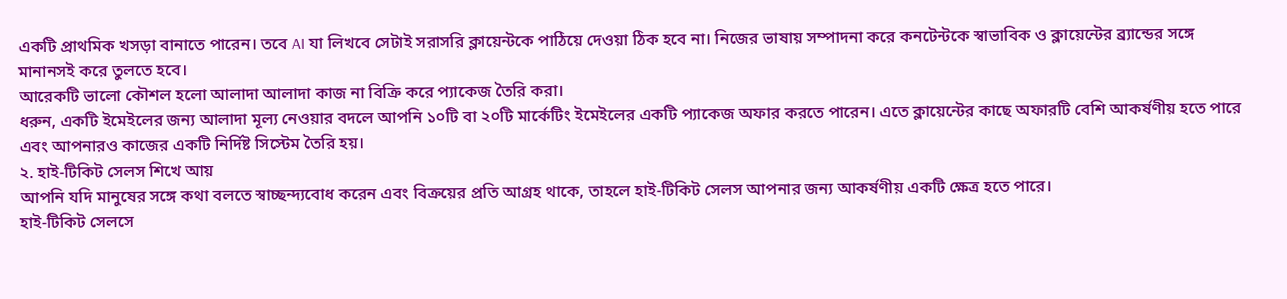একটি প্রাথমিক খসড়া বানাতে পারেন। তবে AI যা লিখবে সেটাই সরাসরি ক্লায়েন্টকে পাঠিয়ে দেওয়া ঠিক হবে না। নিজের ভাষায় সম্পাদনা করে কনটেন্টকে স্বাভাবিক ও ক্লায়েন্টের ব্র্যান্ডের সঙ্গে মানানসই করে তুলতে হবে।
আরেকটি ভালো কৌশল হলো আলাদা আলাদা কাজ না বিক্রি করে প্যাকেজ তৈরি করা।
ধরুন, একটি ইমেইলের জন্য আলাদা মূল্য নেওয়ার বদলে আপনি ১০টি বা ২০টি মার্কেটিং ইমেইলের একটি প্যাকেজ অফার করতে পারেন। এতে ক্লায়েন্টের কাছে অফারটি বেশি আকর্ষণীয় হতে পারে এবং আপনারও কাজের একটি নির্দিষ্ট সিস্টেম তৈরি হয়।
২. হাই-টিকিট সেলস শিখে আয়
আপনি যদি মানুষের সঙ্গে কথা বলতে স্বাচ্ছন্দ্যবোধ করেন এবং বিক্রয়ের প্রতি আগ্রহ থাকে, তাহলে হাই-টিকিট সেলস আপনার জন্য আকর্ষণীয় একটি ক্ষেত্র হতে পারে।
হাই-টিকিট সেলসে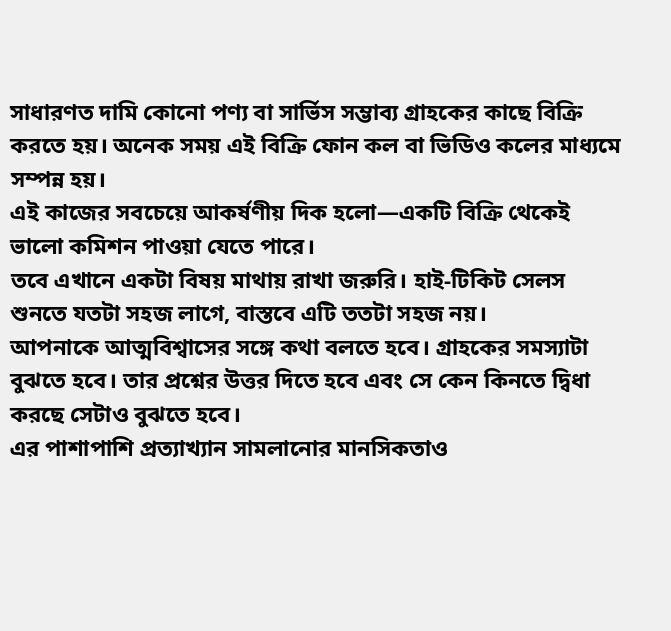সাধারণত দামি কোনো পণ্য বা সার্ভিস সম্ভাব্য গ্রাহকের কাছে বিক্রি করতে হয়। অনেক সময় এই বিক্রি ফোন কল বা ভিডিও কলের মাধ্যমে সম্পন্ন হয়।
এই কাজের সবচেয়ে আকর্ষণীয় দিক হলো—একটি বিক্রি থেকেই ভালো কমিশন পাওয়া যেতে পারে।
তবে এখানে একটা বিষয় মাথায় রাখা জরুরি। হাই-টিকিট সেলস শুনতে যতটা সহজ লাগে, বাস্তবে এটি ততটা সহজ নয়।
আপনাকে আত্মবিশ্বাসের সঙ্গে কথা বলতে হবে। গ্রাহকের সমস্যাটা বুঝতে হবে। তার প্রশ্নের উত্তর দিতে হবে এবং সে কেন কিনতে দ্বিধা করছে সেটাও বুঝতে হবে।
এর পাশাপাশি প্রত্যাখ্যান সামলানোর মানসিকতাও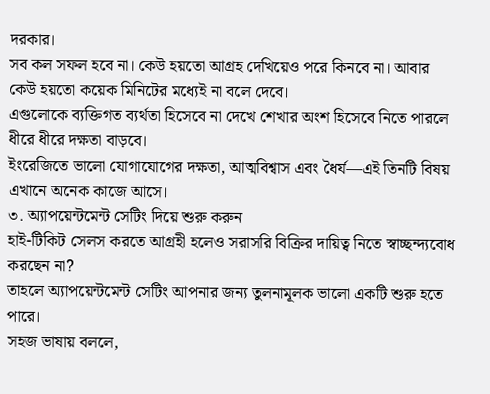দরকার।
সব কল সফল হবে না। কেউ হয়তো আগ্রহ দেখিয়েও পরে কিনবে না। আবার কেউ হয়তো কয়েক মিনিটের মধ্যেই না বলে দেবে।
এগুলোকে ব্যক্তিগত ব্যর্থতা হিসেবে না দেখে শেখার অংশ হিসেবে নিতে পারলে ধীরে ধীরে দক্ষতা বাড়বে।
ইংরেজিতে ভালো যোগাযোগের দক্ষতা, আত্মবিশ্বাস এবং ধৈর্য—এই তিনটি বিষয় এখানে অনেক কাজে আসে।
৩. অ্যাপয়েন্টমেন্ট সেটিং দিয়ে শুরু করুন
হাই-টিকিট সেলস করতে আগ্রহী হলেও সরাসরি বিক্রির দায়িত্ব নিতে স্বাচ্ছন্দ্যবোধ করছেন না?
তাহলে অ্যাপয়েন্টমেন্ট সেটিং আপনার জন্য তুলনামূলক ভালো একটি শুরু হতে পারে।
সহজ ভাষায় বললে,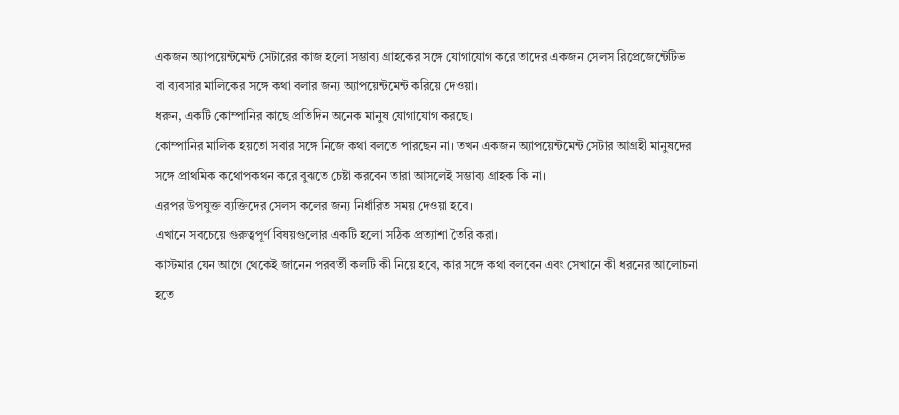একজন অ্যাপয়েন্টমেন্ট সেটারের কাজ হলো সম্ভাব্য গ্রাহকের সঙ্গে যোগাযোগ করে তাদের একজন সেলস রিপ্রেজেন্টেটিভ বা ব্যবসার মালিকের সঙ্গে কথা বলার জন্য অ্যাপয়েন্টমেন্ট করিয়ে দেওয়া।
ধরুন, একটি কোম্পানির কাছে প্রতিদিন অনেক মানুষ যোগাযোগ করছে।
কোম্পানির মালিক হয়তো সবার সঙ্গে নিজে কথা বলতে পারছেন না। তখন একজন অ্যাপয়েন্টমেন্ট সেটার আগ্রহী মানুষদের সঙ্গে প্রাথমিক কথোপকথন করে বুঝতে চেষ্টা করবেন তারা আসলেই সম্ভাব্য গ্রাহক কি না।
এরপর উপযুক্ত ব্যক্তিদের সেলস কলের জন্য নির্ধারিত সময় দেওয়া হবে।
এখানে সবচেয়ে গুরুত্বপূর্ণ বিষয়গুলোর একটি হলো সঠিক প্রত্যাশা তৈরি করা।
কাস্টমার যেন আগে থেকেই জানেন পরবর্তী কলটি কী নিয়ে হবে, কার সঙ্গে কথা বলবেন এবং সেখানে কী ধরনের আলোচনা হতে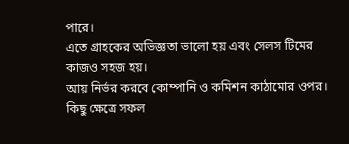পারে।
এতে গ্রাহকের অভিজ্ঞতা ভালো হয় এবং সেলস টিমের কাজও সহজ হয়।
আয় নির্ভর করবে কোম্পানি ও কমিশন কাঠামোর ওপর। কিছু ক্ষেত্রে সফল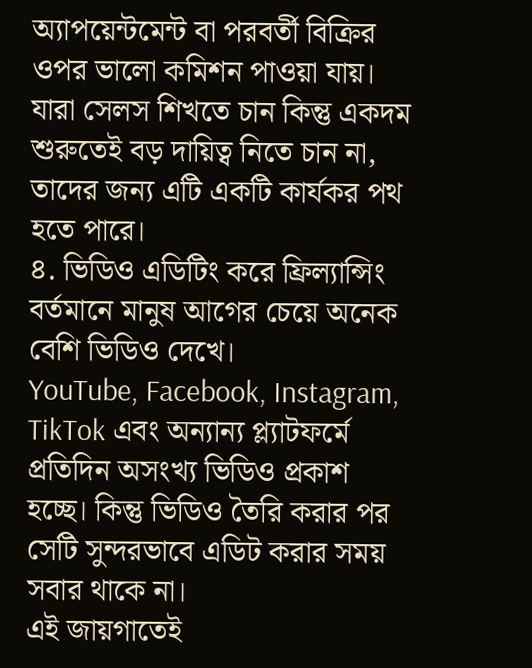অ্যাপয়েন্টমেন্ট বা পরবর্তী বিক্রির ওপর ভালো কমিশন পাওয়া যায়।
যারা সেলস শিখতে চান কিন্তু একদম শুরুতেই বড় দায়িত্ব নিতে চান না, তাদের জন্য এটি একটি কার্যকর পথ হতে পারে।
৪. ভিডিও এডিটিং করে ফ্রিল্যান্সিং
বর্তমানে মানুষ আগের চেয়ে অনেক বেশি ভিডিও দেখে।
YouTube, Facebook, Instagram, TikTok এবং অন্যান্য প্ল্যাটফর্মে প্রতিদিন অসংখ্য ভিডিও প্রকাশ হচ্ছে। কিন্তু ভিডিও তৈরি করার পর সেটি সুন্দরভাবে এডিট করার সময় সবার থাকে না।
এই জায়গাতেই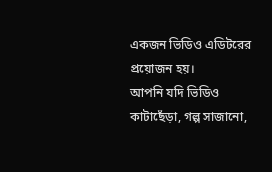একজন ভিডিও এডিটরের প্রয়োজন হয়।
আপনি যদি ভিডিও কাটাছেঁড়া, গল্প সাজানো,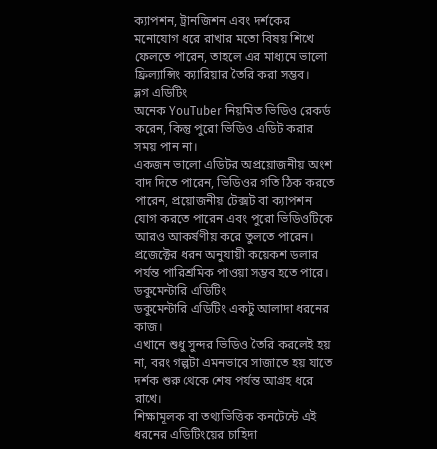ক্যাপশন, ট্রানজিশন এবং দর্শকের মনোযোগ ধরে রাখার মতো বিষয় শিখে ফেলতে পারেন, তাহলে এর মাধ্যমে ভালো ফ্রিল্যান্সিং ক্যারিয়ার তৈরি করা সম্ভব।
ভ্লগ এডিটিং
অনেক YouTuber নিয়মিত ভিডিও রেকর্ড করেন, কিন্তু পুরো ভিডিও এডিট করার সময় পান না।
একজন ভালো এডিটর অপ্রয়োজনীয় অংশ বাদ দিতে পারেন, ভিডিওর গতি ঠিক করতে পারেন, প্রয়োজনীয় টেক্সট বা ক্যাপশন যোগ করতে পারেন এবং পুরো ভিডিওটিকে আরও আকর্ষণীয় করে তুলতে পারেন।
প্রজেক্টের ধরন অনুযায়ী কয়েকশ ডলার পর্যন্ত পারিশ্রমিক পাওয়া সম্ভব হতে পারে।
ডকুমেন্টারি এডিটিং
ডকুমেন্টারি এডিটিং একটু আলাদা ধরনের কাজ।
এখানে শুধু সুন্দর ভিডিও তৈরি করলেই হয় না, বরং গল্পটা এমনভাবে সাজাতে হয় যাতে দর্শক শুরু থেকে শেষ পর্যন্ত আগ্রহ ধরে রাখে।
শিক্ষামূলক বা তথ্যভিত্তিক কনটেন্টে এই ধরনের এডিটিংয়ের চাহিদা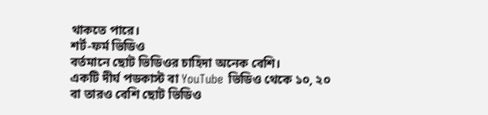থাকতে পারে।
শর্ট-ফর্ম ভিডিও
বর্তমানে ছোট ভিডিওর চাহিদা অনেক বেশি।
একটি দীর্ঘ পডকাস্ট বা YouTube ভিডিও থেকে ১০, ২০ বা তারও বেশি ছোট ভিডিও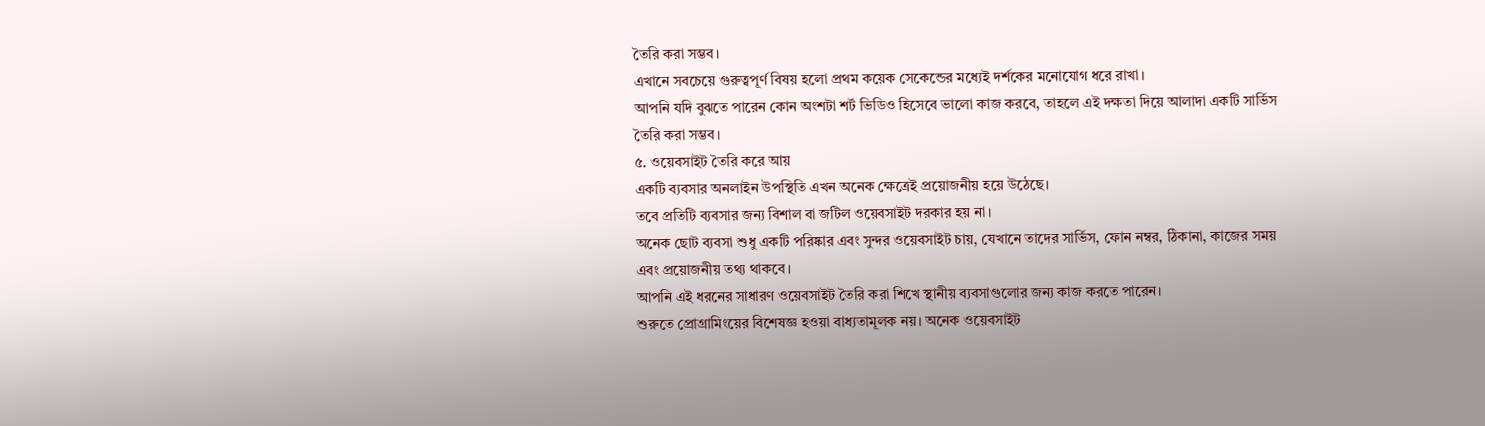তৈরি করা সম্ভব।
এখানে সবচেয়ে গুরুত্বপূর্ণ বিষয় হলো প্রথম কয়েক সেকেন্ডের মধ্যেই দর্শকের মনোযোগ ধরে রাখা।
আপনি যদি বুঝতে পারেন কোন অংশটা শর্ট ভিডিও হিসেবে ভালো কাজ করবে, তাহলে এই দক্ষতা দিয়ে আলাদা একটি সার্ভিস তৈরি করা সম্ভব।
৫. ওয়েবসাইট তৈরি করে আয়
একটি ব্যবসার অনলাইন উপস্থিতি এখন অনেক ক্ষেত্রেই প্রয়োজনীয় হয়ে উঠেছে।
তবে প্রতিটি ব্যবসার জন্য বিশাল বা জটিল ওয়েবসাইট দরকার হয় না।
অনেক ছোট ব্যবসা শুধু একটি পরিষ্কার এবং সুন্দর ওয়েবসাইট চায়, যেখানে তাদের সার্ভিস, ফোন নম্বর, ঠিকানা, কাজের সময় এবং প্রয়োজনীয় তথ্য থাকবে।
আপনি এই ধরনের সাধারণ ওয়েবসাইট তৈরি করা শিখে স্থানীয় ব্যবসাগুলোর জন্য কাজ করতে পারেন।
শুরুতে প্রোগ্রামিংয়ের বিশেষজ্ঞ হওয়া বাধ্যতামূলক নয়। অনেক ওয়েবসাইট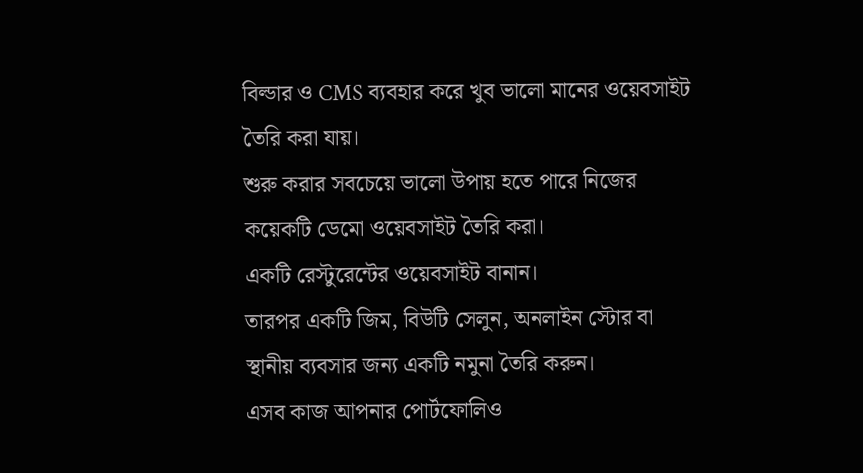বিল্ডার ও CMS ব্যবহার করে খুব ভালো মানের ওয়েবসাইট তৈরি করা যায়।
শুরু করার সবচেয়ে ভালো উপায় হতে পারে নিজের কয়েকটি ডেমো ওয়েবসাইট তৈরি করা।
একটি রেস্টুরেন্টের ওয়েবসাইট বানান।
তারপর একটি জিম, বিউটি সেলুন, অনলাইন স্টোর বা স্থানীয় ব্যবসার জন্য একটি নমুনা তৈরি করুন।
এসব কাজ আপনার পোর্টফোলিও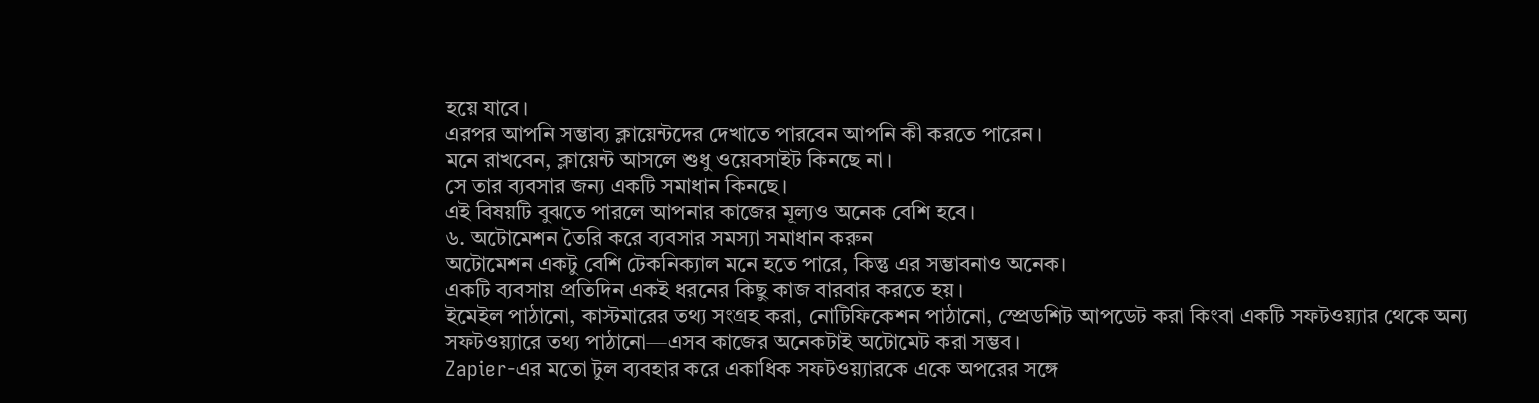হয়ে যাবে।
এরপর আপনি সম্ভাব্য ক্লায়েন্টদের দেখাতে পারবেন আপনি কী করতে পারেন।
মনে রাখবেন, ক্লায়েন্ট আসলে শুধু ওয়েবসাইট কিনছে না।
সে তার ব্যবসার জন্য একটি সমাধান কিনছে।
এই বিষয়টি বুঝতে পারলে আপনার কাজের মূল্যও অনেক বেশি হবে।
৬. অটোমেশন তৈরি করে ব্যবসার সমস্যা সমাধান করুন
অটোমেশন একটু বেশি টেকনিক্যাল মনে হতে পারে, কিন্তু এর সম্ভাবনাও অনেক।
একটি ব্যবসায় প্রতিদিন একই ধরনের কিছু কাজ বারবার করতে হয়।
ইমেইল পাঠানো, কাস্টমারের তথ্য সংগ্রহ করা, নোটিফিকেশন পাঠানো, স্প্রেডশিট আপডেট করা কিংবা একটি সফটওয়্যার থেকে অন্য সফটওয়্যারে তথ্য পাঠানো—এসব কাজের অনেকটাই অটোমেট করা সম্ভব।
Zapier-এর মতো টুল ব্যবহার করে একাধিক সফটওয়্যারকে একে অপরের সঙ্গে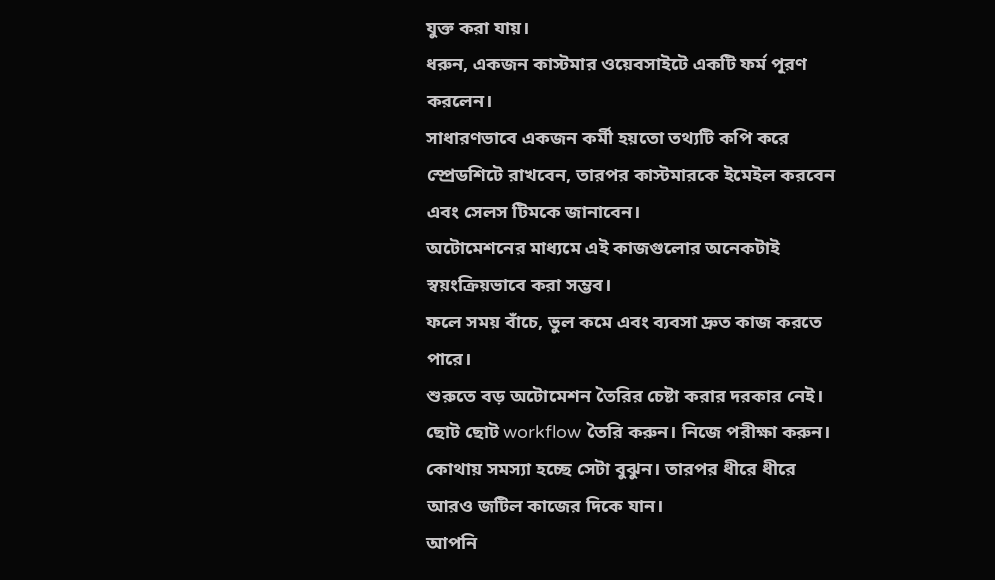যুক্ত করা যায়।
ধরুন, একজন কাস্টমার ওয়েবসাইটে একটি ফর্ম পূরণ করলেন।
সাধারণভাবে একজন কর্মী হয়তো তথ্যটি কপি করে স্প্রেডশিটে রাখবেন, তারপর কাস্টমারকে ইমেইল করবেন এবং সেলস টিমকে জানাবেন।
অটোমেশনের মাধ্যমে এই কাজগুলোর অনেকটাই স্বয়ংক্রিয়ভাবে করা সম্ভব।
ফলে সময় বাঁচে, ভুল কমে এবং ব্যবসা দ্রুত কাজ করতে পারে।
শুরুতে বড় অটোমেশন তৈরির চেষ্টা করার দরকার নেই।
ছোট ছোট workflow তৈরি করুন। নিজে পরীক্ষা করুন। কোথায় সমস্যা হচ্ছে সেটা বুঝুন। তারপর ধীরে ধীরে আরও জটিল কাজের দিকে যান।
আপনি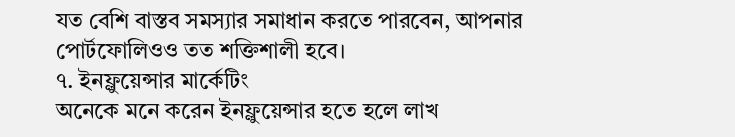যত বেশি বাস্তব সমস্যার সমাধান করতে পারবেন, আপনার পোর্টফোলিওও তত শক্তিশালী হবে।
৭. ইনফ্লুয়েন্সার মার্কেটিং
অনেকে মনে করেন ইনফ্লুয়েন্সার হতে হলে লাখ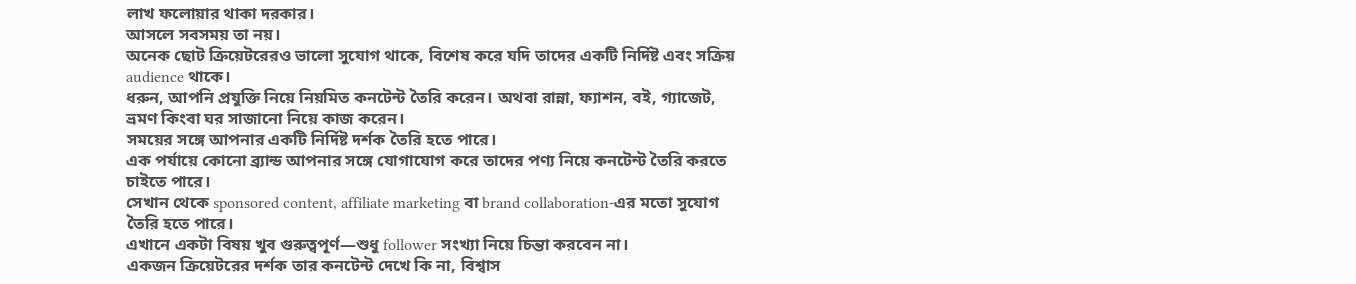লাখ ফলোয়ার থাকা দরকার।
আসলে সবসময় তা নয়।
অনেক ছোট ক্রিয়েটরেরও ভালো সুযোগ থাকে, বিশেষ করে যদি তাদের একটি নির্দিষ্ট এবং সক্রিয় audience থাকে।
ধরুন, আপনি প্রযুক্তি নিয়ে নিয়মিত কনটেন্ট তৈরি করেন। অথবা রান্না, ফ্যাশন, বই, গ্যাজেট, ভ্রমণ কিংবা ঘর সাজানো নিয়ে কাজ করেন।
সময়ের সঙ্গে আপনার একটি নির্দিষ্ট দর্শক তৈরি হতে পারে।
এক পর্যায়ে কোনো ব্র্যান্ড আপনার সঙ্গে যোগাযোগ করে তাদের পণ্য নিয়ে কনটেন্ট তৈরি করতে চাইতে পারে।
সেখান থেকে sponsored content, affiliate marketing বা brand collaboration-এর মতো সুযোগ তৈরি হতে পারে।
এখানে একটা বিষয় খুব গুরুত্বপূর্ণ—শুধু follower সংখ্যা নিয়ে চিন্তা করবেন না।
একজন ক্রিয়েটরের দর্শক তার কনটেন্ট দেখে কি না, বিশ্বাস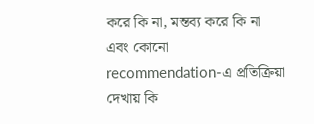করে কি না, মন্তব্য করে কি না এবং কোনো recommendation-এ প্রতিক্রিয়া দেখায় কি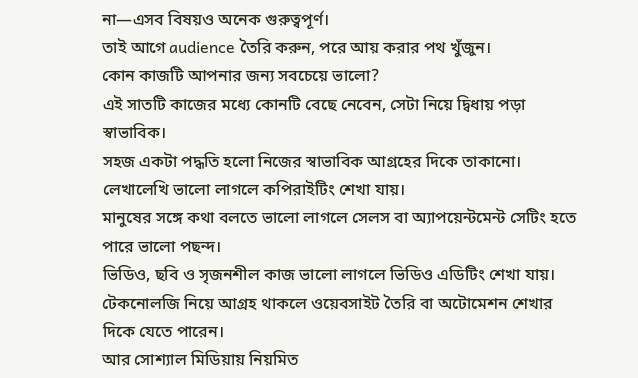না—এসব বিষয়ও অনেক গুরুত্বপূর্ণ।
তাই আগে audience তৈরি করুন, পরে আয় করার পথ খুঁজুন।
কোন কাজটি আপনার জন্য সবচেয়ে ভালো?
এই সাতটি কাজের মধ্যে কোনটি বেছে নেবেন, সেটা নিয়ে দ্বিধায় পড়া স্বাভাবিক।
সহজ একটা পদ্ধতি হলো নিজের স্বাভাবিক আগ্রহের দিকে তাকানো।
লেখালেখি ভালো লাগলে কপিরাইটিং শেখা যায়।
মানুষের সঙ্গে কথা বলতে ভালো লাগলে সেলস বা অ্যাপয়েন্টমেন্ট সেটিং হতে পারে ভালো পছন্দ।
ভিডিও, ছবি ও সৃজনশীল কাজ ভালো লাগলে ভিডিও এডিটিং শেখা যায়।
টেকনোলজি নিয়ে আগ্রহ থাকলে ওয়েবসাইট তৈরি বা অটোমেশন শেখার দিকে যেতে পারেন।
আর সোশ্যাল মিডিয়ায় নিয়মিত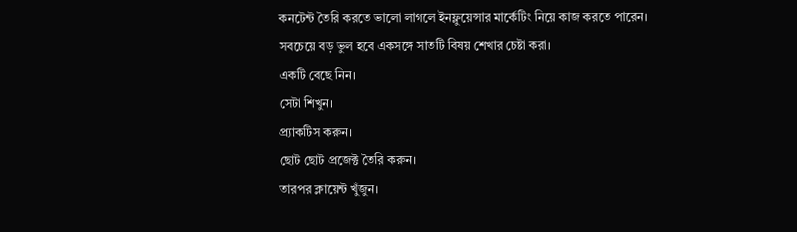কনটেন্ট তৈরি করতে ভালো লাগলে ইনফ্লুয়েন্সার মার্কেটিং নিয়ে কাজ করতে পারেন।
সবচেয়ে বড় ভুল হবে একসঙ্গে সাতটি বিষয় শেখার চেষ্টা করা।
একটি বেছে নিন।
সেটা শিখুন।
প্র্যাকটিস করুন।
ছোট ছোট প্রজেক্ট তৈরি করুন।
তারপর ক্লায়েন্ট খুঁজুন।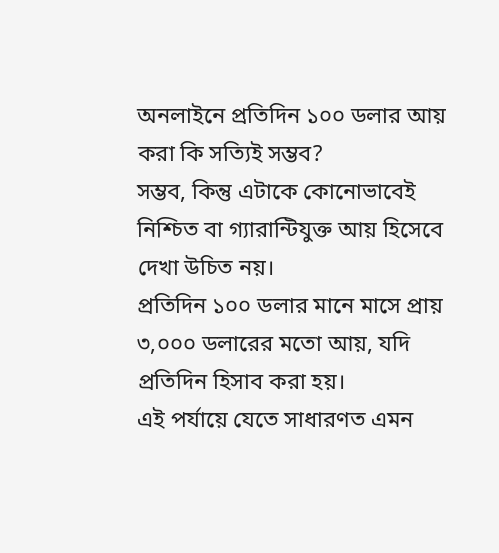অনলাইনে প্রতিদিন ১০০ ডলার আয় করা কি সত্যিই সম্ভব?
সম্ভব, কিন্তু এটাকে কোনোভাবেই নিশ্চিত বা গ্যারান্টিযুক্ত আয় হিসেবে দেখা উচিত নয়।
প্রতিদিন ১০০ ডলার মানে মাসে প্রায় ৩,০০০ ডলারের মতো আয়, যদি প্রতিদিন হিসাব করা হয়।
এই পর্যায়ে যেতে সাধারণত এমন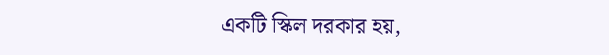একটি স্কিল দরকার হয়,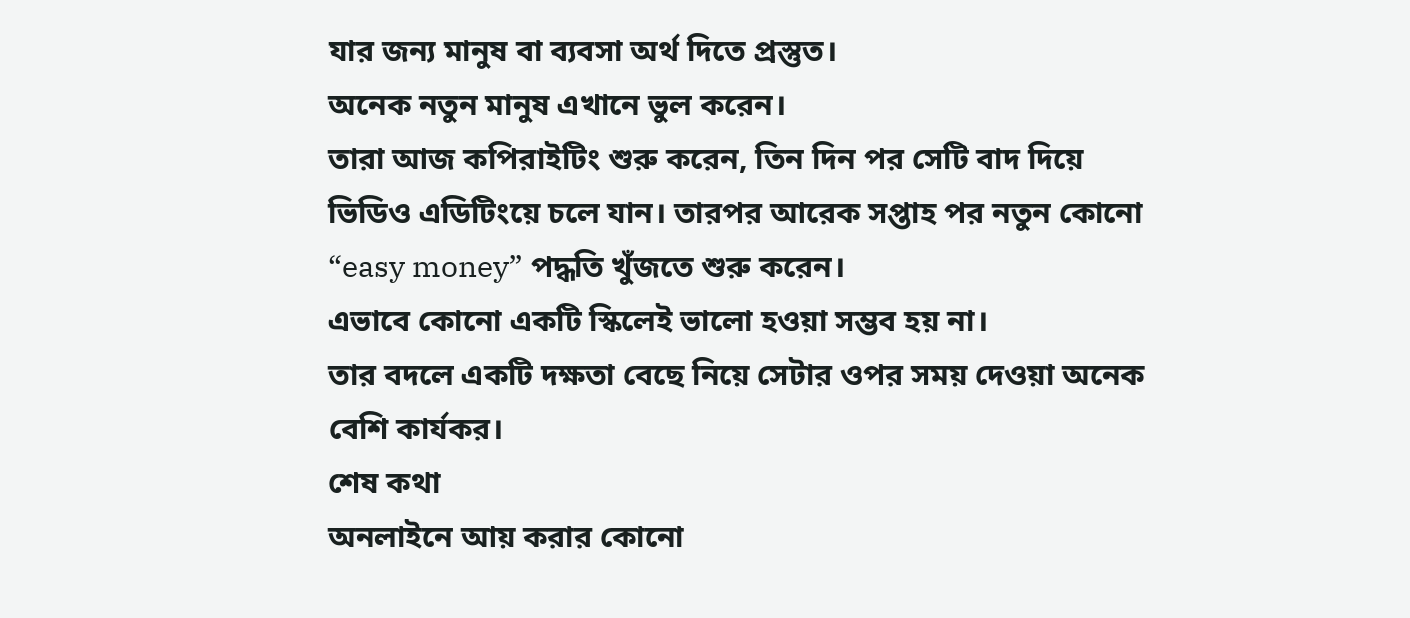যার জন্য মানুষ বা ব্যবসা অর্থ দিতে প্রস্তুত।
অনেক নতুন মানুষ এখানে ভুল করেন।
তারা আজ কপিরাইটিং শুরু করেন, তিন দিন পর সেটি বাদ দিয়ে ভিডিও এডিটিংয়ে চলে যান। তারপর আরেক সপ্তাহ পর নতুন কোনো “easy money” পদ্ধতি খুঁজতে শুরু করেন।
এভাবে কোনো একটি স্কিলেই ভালো হওয়া সম্ভব হয় না।
তার বদলে একটি দক্ষতা বেছে নিয়ে সেটার ওপর সময় দেওয়া অনেক বেশি কার্যকর।
শেষ কথা
অনলাইনে আয় করার কোনো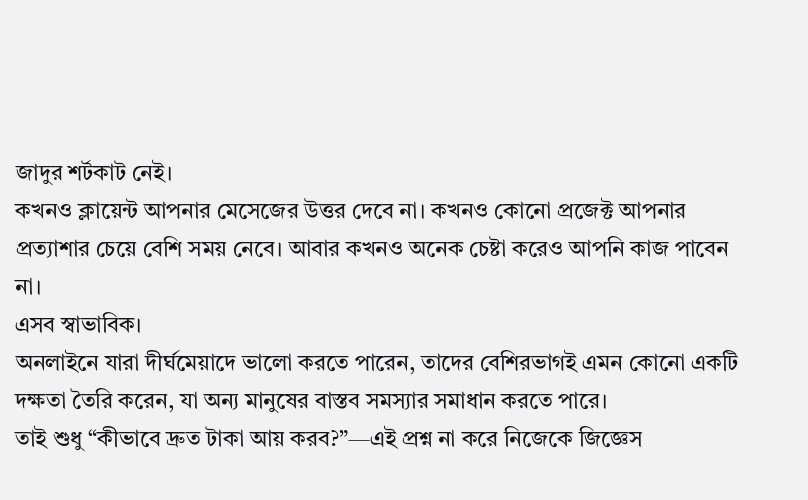জাদুর শর্টকাট নেই।
কখনও ক্লায়েন্ট আপনার মেসেজের উত্তর দেবে না। কখনও কোনো প্রজেক্ট আপনার প্রত্যাশার চেয়ে বেশি সময় নেবে। আবার কখনও অনেক চেষ্টা করেও আপনি কাজ পাবেন না।
এসব স্বাভাবিক।
অনলাইনে যারা দীর্ঘমেয়াদে ভালো করতে পারেন, তাদের বেশিরভাগই এমন কোনো একটি দক্ষতা তৈরি করেন, যা অন্য মানুষের বাস্তব সমস্যার সমাধান করতে পারে।
তাই শুধু “কীভাবে দ্রুত টাকা আয় করব?”—এই প্রশ্ন না করে নিজেকে জিজ্ঞেস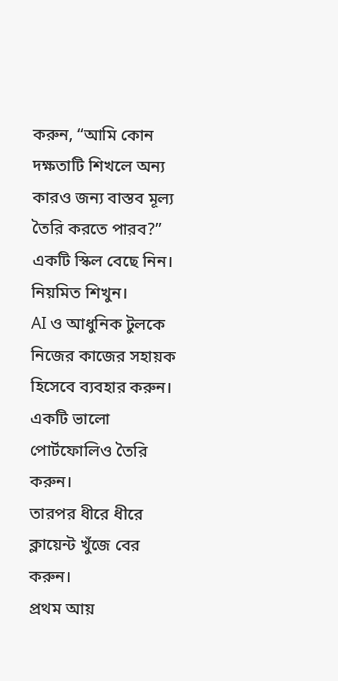করুন, “আমি কোন দক্ষতাটি শিখলে অন্য কারও জন্য বাস্তব মূল্য তৈরি করতে পারব?”
একটি স্কিল বেছে নিন।
নিয়মিত শিখুন।
AI ও আধুনিক টুলকে নিজের কাজের সহায়ক হিসেবে ব্যবহার করুন।
একটি ভালো পোর্টফোলিও তৈরি করুন।
তারপর ধীরে ধীরে ক্লায়েন্ট খুঁজে বের করুন।
প্রথম আয়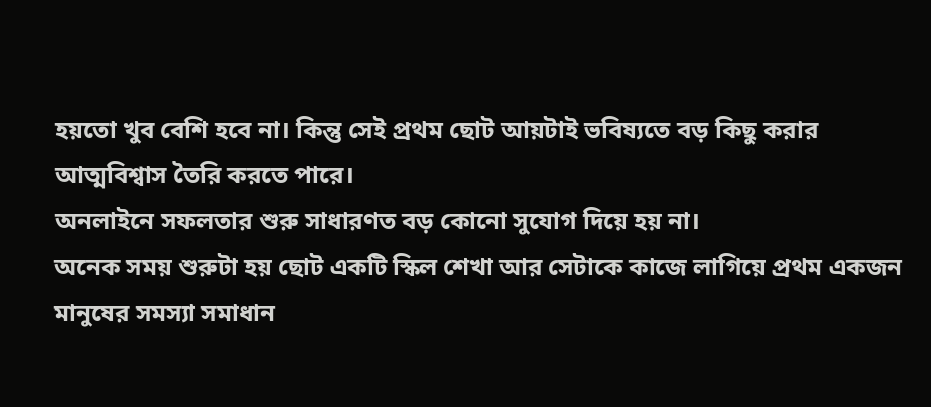হয়তো খুব বেশি হবে না। কিন্তু সেই প্রথম ছোট আয়টাই ভবিষ্যতে বড় কিছু করার আত্মবিশ্বাস তৈরি করতে পারে।
অনলাইনে সফলতার শুরু সাধারণত বড় কোনো সুযোগ দিয়ে হয় না।
অনেক সময় শুরুটা হয় ছোট একটি স্কিল শেখা আর সেটাকে কাজে লাগিয়ে প্রথম একজন মানুষের সমস্যা সমাধান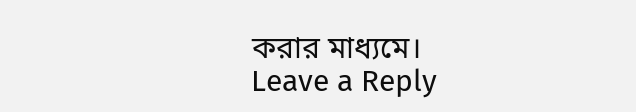করার মাধ্যমে।
Leave a Reply